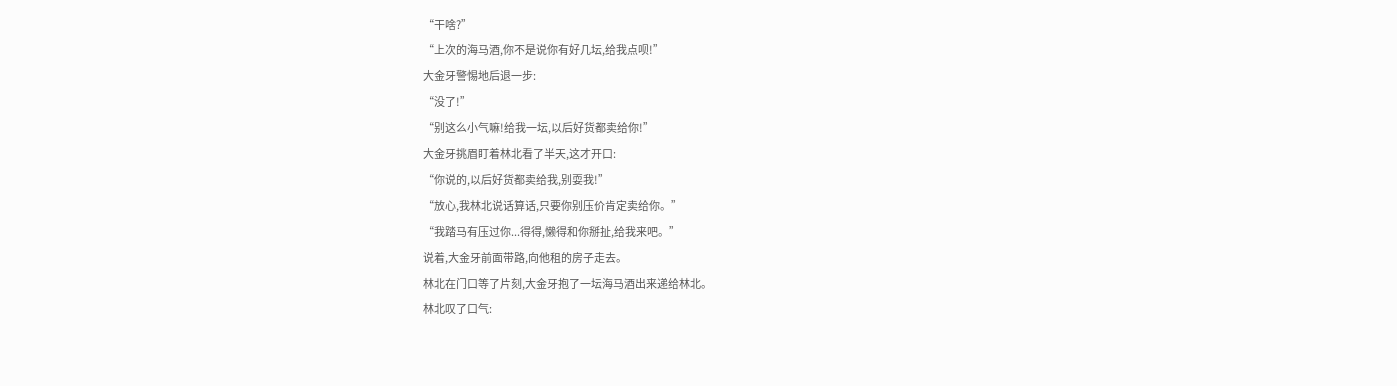“干啥?”
“上次的海马酒,你不是说你有好几坛,给我点呗!”
大金牙警惕地后退一步:
“没了!”
“别这么小气嘛!给我一坛,以后好货都卖给你!”
大金牙挑眉盯着林北看了半天,这才开口:
“你说的,以后好货都卖给我,别耍我!”
“放心,我林北说话算话,只要你别压价肯定卖给你。”
“我踏马有压过你...得得,懒得和你掰扯,给我来吧。”
说着,大金牙前面带路,向他租的房子走去。
林北在门口等了片刻,大金牙抱了一坛海马酒出来递给林北。
林北叹了口气: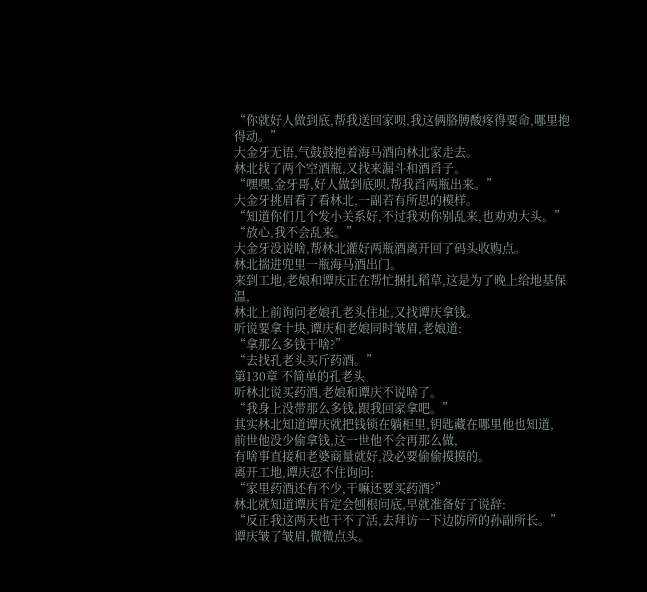“你就好人做到底,帮我送回家呗,我这俩胳膊酸疼得要命,哪里抱得动。”
大金牙无语,气鼓鼓抱着海马酒向林北家走去。
林北找了两个空酒瓶,又找来漏斗和酒舀子。
“嘿嘿,金牙哥,好人做到底呗,帮我舀两瓶出来。”
大金牙挑眉看了看林北,一副若有所思的模样。
“知道你们几个发小关系好,不过我劝你别乱来,也劝劝大头。”
“放心,我不会乱来。”
大金牙没说啥,帮林北灌好两瓶酒离开回了码头收购点。
林北揣进兜里一瓶海马酒出门。
来到工地,老娘和谭庆正在帮忙捆扎稻草,这是为了晚上给地基保温,
林北上前询问老娘孔老头住址,又找谭庆拿钱。
听说要拿十块,谭庆和老娘同时皱眉,老娘道:
“拿那么多钱干啥?”
“去找孔老头买斤药酒。”
第130章 不简单的孔老头
听林北说买药酒,老娘和谭庆不说啥了。
“我身上没带那么多钱,跟我回家拿吧。”
其实林北知道谭庆就把钱锁在躺柜里,钥匙藏在哪里他也知道,
前世他没少偷拿钱,这一世他不会再那么做,
有啥事直接和老婆商量就好,没必要偷偷摸摸的。
离开工地,谭庆忍不住询问:
“家里药酒还有不少,干嘛还要买药酒?”
林北就知道谭庆肯定会刨根问底,早就准备好了说辞:
“反正我这两天也干不了活,去拜访一下边防所的孙副所长。”
谭庆皱了皱眉,微微点头。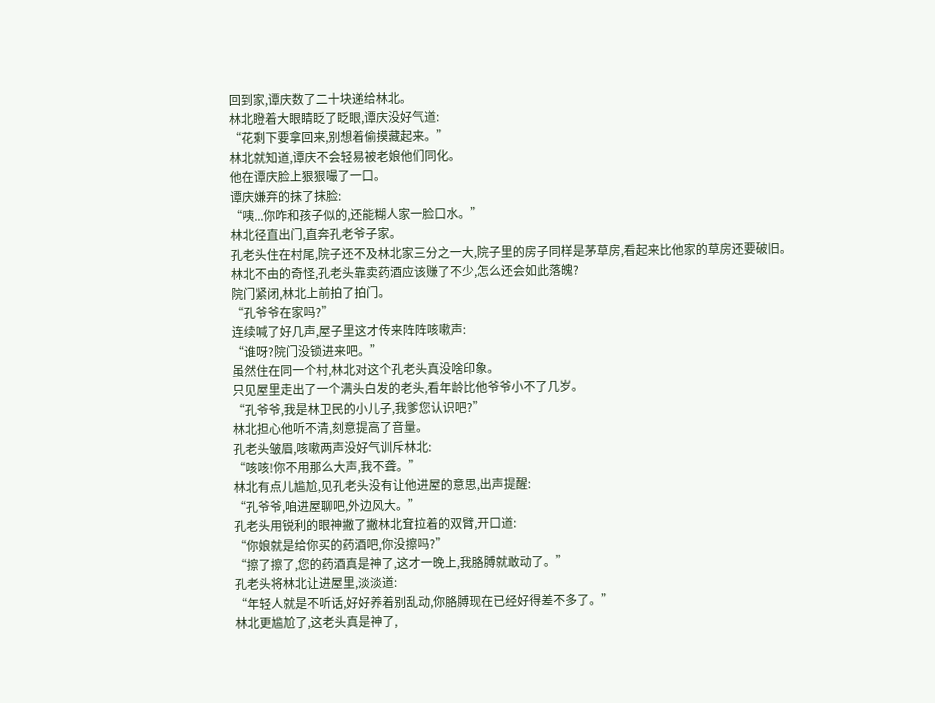回到家,谭庆数了二十块递给林北。
林北瞪着大眼睛眨了眨眼,谭庆没好气道:
“花剩下要拿回来,别想着偷摸藏起来。”
林北就知道,谭庆不会轻易被老娘他们同化。
他在谭庆脸上狠狠嘬了一口。
谭庆嫌弃的抹了抹脸:
“咦...你咋和孩子似的,还能糊人家一脸口水。”
林北径直出门,直奔孔老爷子家。
孔老头住在村尾,院子还不及林北家三分之一大,院子里的房子同样是茅草房,看起来比他家的草房还要破旧。
林北不由的奇怪,孔老头靠卖药酒应该赚了不少,怎么还会如此落魄?
院门紧闭,林北上前拍了拍门。
“孔爷爷在家吗?”
连续喊了好几声,屋子里这才传来阵阵咳嗽声:
“谁呀?院门没锁进来吧。”
虽然住在同一个村,林北对这个孔老头真没啥印象。
只见屋里走出了一个满头白发的老头,看年龄比他爷爷小不了几岁。
“孔爷爷,我是林卫民的小儿子,我爹您认识吧?”
林北担心他听不清,刻意提高了音量。
孔老头皱眉,咳嗽两声没好气训斥林北:
“咳咳!你不用那么大声,我不聋。”
林北有点儿尴尬,见孔老头没有让他进屋的意思,出声提醒:
“孔爷爷,咱进屋聊吧,外边风大。”
孔老头用锐利的眼神撇了撇林北耷拉着的双臂,开口道:
“你娘就是给你买的药酒吧,你没擦吗?”
“擦了擦了,您的药酒真是神了,这才一晚上,我胳膊就敢动了。”
孔老头将林北让进屋里,淡淡道:
“年轻人就是不听话,好好养着别乱动,你胳膊现在已经好得差不多了。”
林北更尴尬了,这老头真是神了,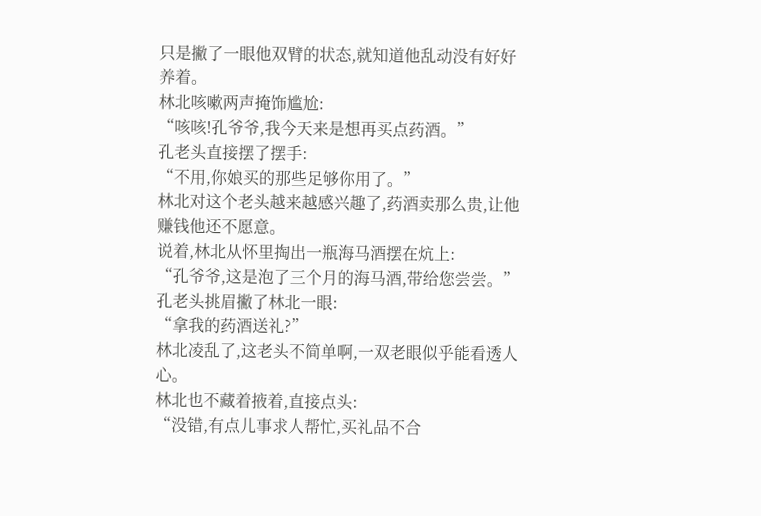只是撇了一眼他双臂的状态,就知道他乱动没有好好养着。
林北咳嗽两声掩饰尴尬:
“咳咳!孔爷爷,我今天来是想再买点药酒。”
孔老头直接摆了摆手:
“不用,你娘买的那些足够你用了。”
林北对这个老头越来越感兴趣了,药酒卖那么贵,让他赚钱他还不愿意。
说着,林北从怀里掏出一瓶海马酒摆在炕上:
“孔爷爷,这是泡了三个月的海马酒,带给您尝尝。”
孔老头挑眉撇了林北一眼:
“拿我的药酒送礼?”
林北凌乱了,这老头不简单啊,一双老眼似乎能看透人心。
林北也不藏着掖着,直接点头:
“没错,有点儿事求人帮忙,买礼品不合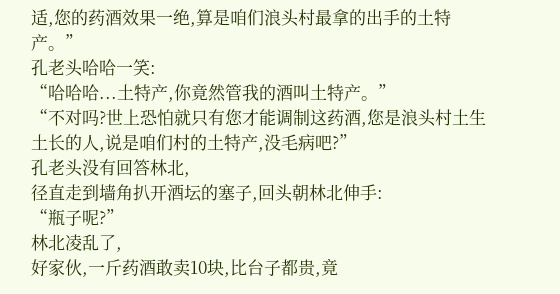适,您的药酒效果一绝,算是咱们浪头村最拿的出手的土特产。”
孔老头哈哈一笑:
“哈哈哈...土特产,你竟然管我的酒叫土特产。”
“不对吗?世上恐怕就只有您才能调制这药酒,您是浪头村土生土长的人,说是咱们村的土特产,没毛病吧?”
孔老头没有回答林北,
径直走到墙角扒开酒坛的塞子,回头朝林北伸手:
“瓶子呢?”
林北凌乱了,
好家伙,一斤药酒敢卖10块,比台子都贵,竟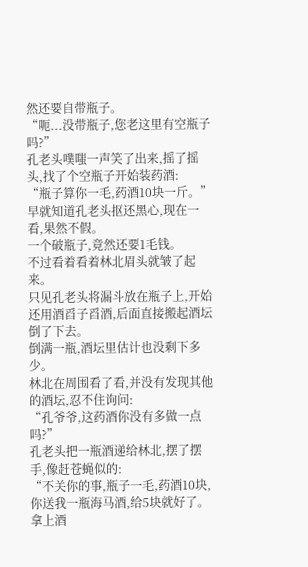然还要自带瓶子。
“呃...没带瓶子,您老这里有空瓶子吗?”
孔老头噗嗤一声笑了出来,摇了摇头,找了个空瓶子开始装药酒:
“瓶子算你一毛,药酒10块一斤。”
早就知道孔老头抠还黑心,现在一看,果然不假。
一个破瓶子,竟然还要1毛钱。
不过看着看着林北眉头就皱了起来。
只见孔老头将漏斗放在瓶子上,开始还用酒舀子舀酒,后面直接搬起酒坛倒了下去。
倒满一瓶,酒坛里估计也没剩下多少。
林北在周围看了看,并没有发现其他的酒坛,忍不住询问:
“孔爷爷,这药酒你没有多做一点吗?”
孔老头把一瓶酒递给林北,摆了摆手,像赶苍蝇似的:
“不关你的事,瓶子一毛,药酒10块,你送我一瓶海马酒,给5块就好了。拿上酒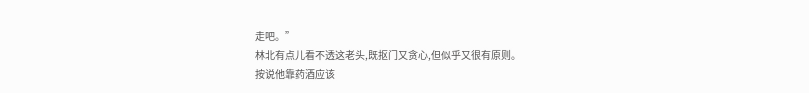走吧。”
林北有点儿看不透这老头,既抠门又贪心,但似乎又很有原则。
按说他靠药酒应该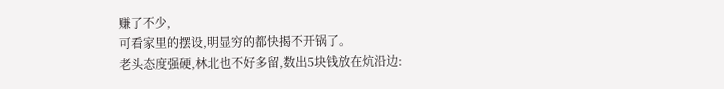赚了不少,
可看家里的摆设,明显穷的都快揭不开锅了。
老头态度强硬,林北也不好多留,数出5块钱放在炕沿边: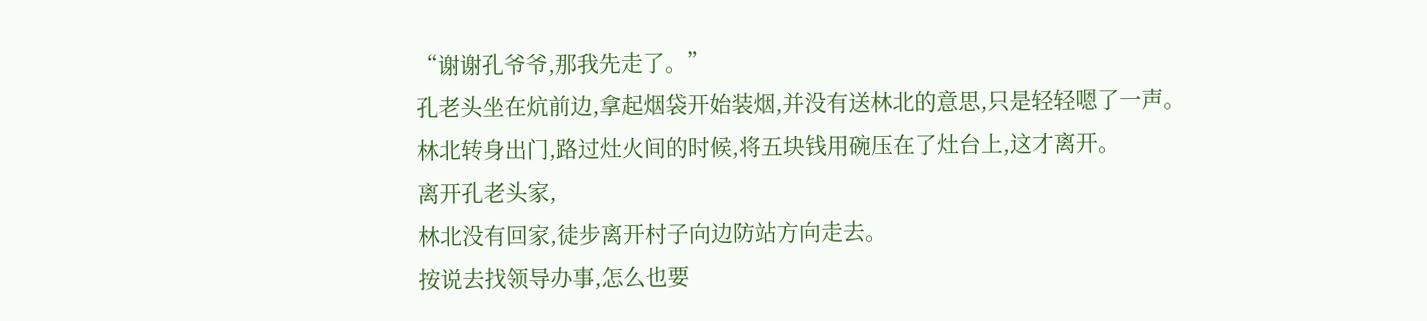“谢谢孔爷爷,那我先走了。”
孔老头坐在炕前边,拿起烟袋开始装烟,并没有送林北的意思,只是轻轻嗯了一声。
林北转身出门,路过灶火间的时候,将五块钱用碗压在了灶台上,这才离开。
离开孔老头家,
林北没有回家,徒步离开村子向边防站方向走去。
按说去找领导办事,怎么也要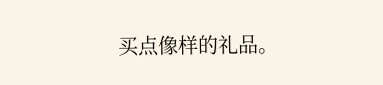买点像样的礼品。